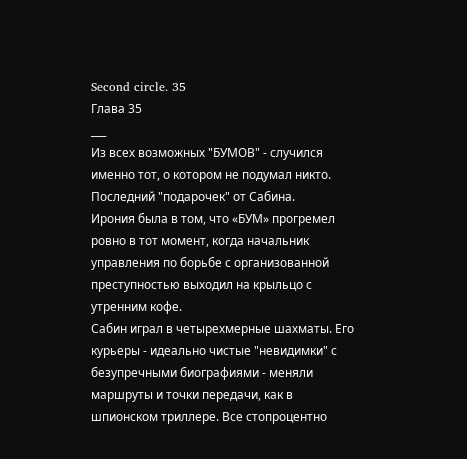Second circle. 35
Глава 35
___
Из всех возможных "БУМОВ" - случился именно тот, о котором не подумал никто.
Последний "подарочек" от Сабина.
Ирония была в том, что «БУМ» прогремел ровно в тот момент, когда начальник управления по борьбе с организованной преступностью выходил на крыльцо с утренним кофе.
Сабин играл в четырехмерные шахматы. Его курьеры - идеально чистые "невидимки" с безупречными биографиями - меняли маршруты и точки передачи, как в шпионском триллере. Все стопроцентно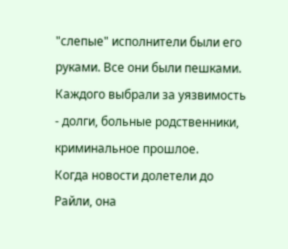"слепые" исполнители были его руками. Все они были пешками. Каждого выбрали за уязвимость - долги, больные родственники, криминальное прошлое.
Когда новости долетели до Райли, она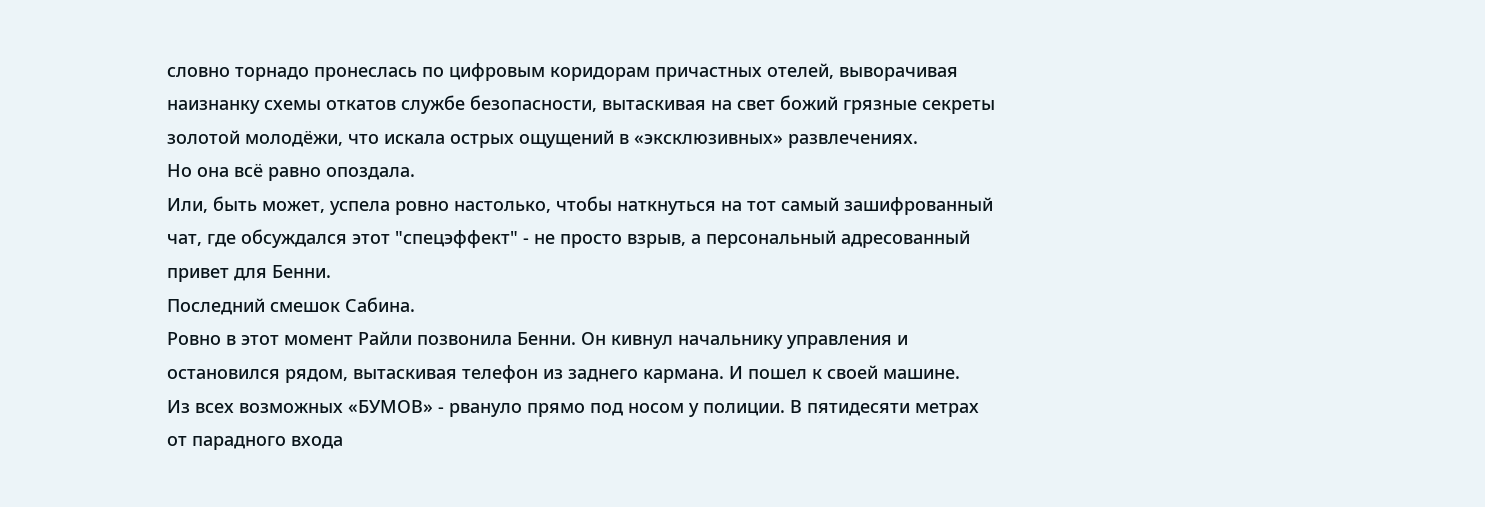словно торнадо пронеслась по цифровым коридорам причастных отелей, выворачивая наизнанку схемы откатов службе безопасности, вытаскивая на свет божий грязные секреты золотой молодёжи, что искала острых ощущений в «эксклюзивных» развлечениях.
Но она всё равно опоздала.
Или, быть может, успела ровно настолько, чтобы наткнуться на тот самый зашифрованный чат, где обсуждался этот "спецэффект" - не просто взрыв, а персональный адресованный привет для Бенни.
Последний смешок Сабина.
Ровно в этот момент Райли позвонила Бенни. Он кивнул начальнику управления и остановился рядом, вытаскивая телефон из заднего кармана. И пошел к своей машине.
Из всех возможных «БУМОВ» - рвануло прямо под носом у полиции. В пятидесяти метрах от парадного входа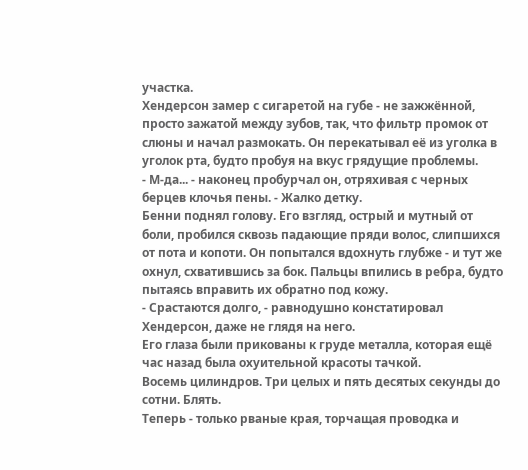участка.
Хендерсон замер с сигаретой на губе - не зажжённой, просто зажатой между зубов, так, что фильтр промок от слюны и начал размокать. Он перекатывал её из уголка в уголок рта, будто пробуя на вкус грядущие проблемы.
- М-да... - наконец пробурчал он, отряхивая с черных берцев клочья пены. - Жалко детку.
Бенни поднял голову. Его взгляд, острый и мутный от боли, пробился сквозь падающие пряди волос, слипшихся от пота и копоти. Он попытался вдохнуть глубже - и тут же охнул, схватившись за бок. Пальцы впились в ребра, будто пытаясь вправить их обратно под кожу.
- Срастаются долго, - равнодушно констатировал Хендерсон, даже не глядя на него.
Его глаза были прикованы к груде металла, которая ещё час назад была охуительной красоты тачкой.
Восемь цилиндров. Три целых и пять десятых секунды до сотни. Блять.
Теперь - только рваные края, торчащая проводка и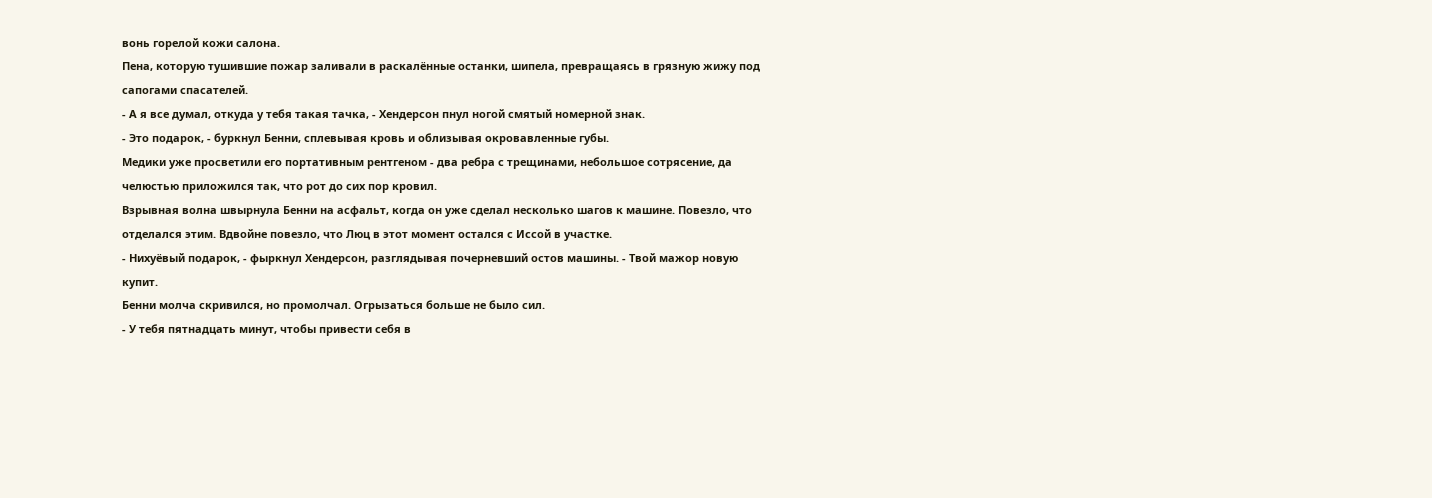вонь горелой кожи салона.
Пена, которую тушившие пожар заливали в раскалённые останки, шипела, превращаясь в грязную жижу под сапогами спасателей.
- А я все думал, откуда у тебя такая тачка, - Хендерсон пнул ногой смятый номерной знак.
- Это подарок, - буркнул Бенни, сплевывая кровь и облизывая окровавленные губы.
Медики уже просветили его портативным рентгеном - два ребра с трещинами, небольшое сотрясение, да челюстью приложился так, что рот до сих пор кровил.
Взрывная волна швырнула Бенни на асфальт, когда он уже сделал несколько шагов к машине. Повезло, что отделался этим. Вдвойне повезло, что Люц в этот момент остался с Иссой в участке.
- Нихуёвый подарок, - фыркнул Хендерсон, разглядывая почерневший остов машины. - Твой мажор новую купит.
Бенни молча скривился, но промолчал. Огрызаться больше не было сил.
- У тебя пятнадцать минут, чтобы привести себя в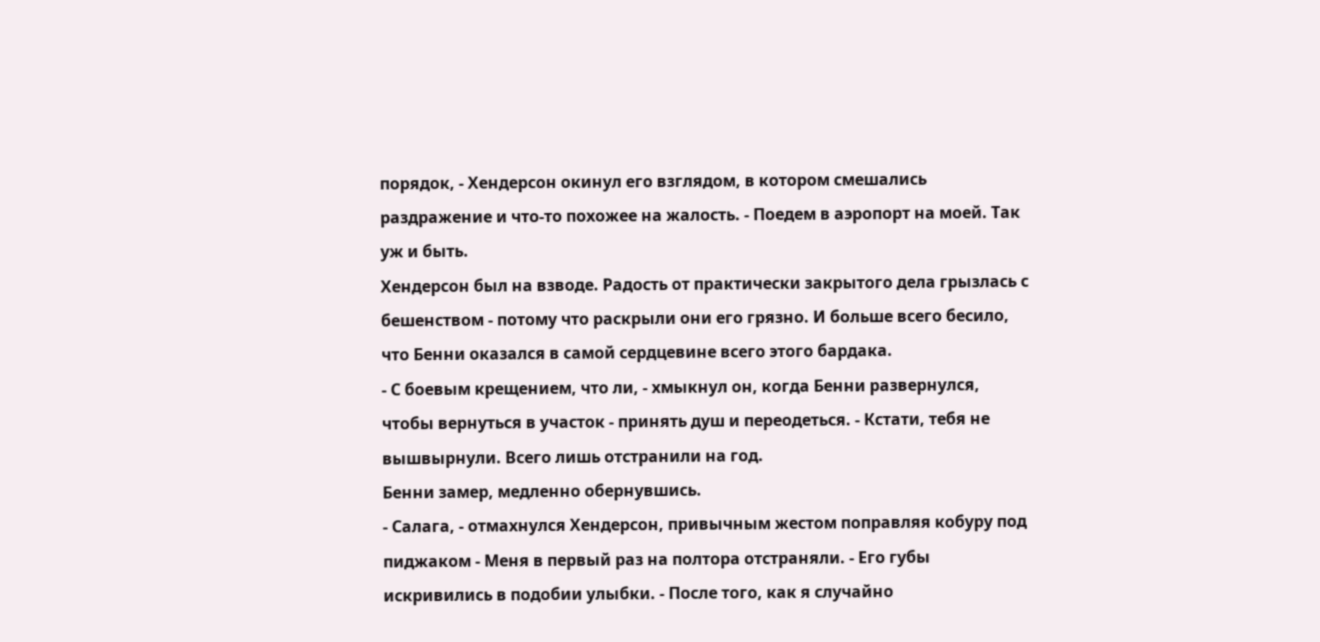порядок, - Хендерсон окинул его взглядом, в котором смешались раздражение и что-то похожее на жалость. - Поедем в аэропорт на моей. Так уж и быть.
Хендерсон был на взводе. Радость от практически закрытого дела грызлась с бешенством - потому что раскрыли они его грязно. И больше всего бесило, что Бенни оказался в самой сердцевине всего этого бардака.
- С боевым крещением, что ли, - хмыкнул он, когда Бенни развернулся, чтобы вернуться в участок - принять душ и переодеться. - Кстати, тебя не вышвырнули. Всего лишь отстранили на год.
Бенни замер, медленно обернувшись.
- Салага, - отмахнулся Хендерсон, привычным жестом поправляя кобуру под пиджаком - Меня в первый раз на полтора отстраняли. - Его губы искривились в подобии улыбки. - После того, как я случайно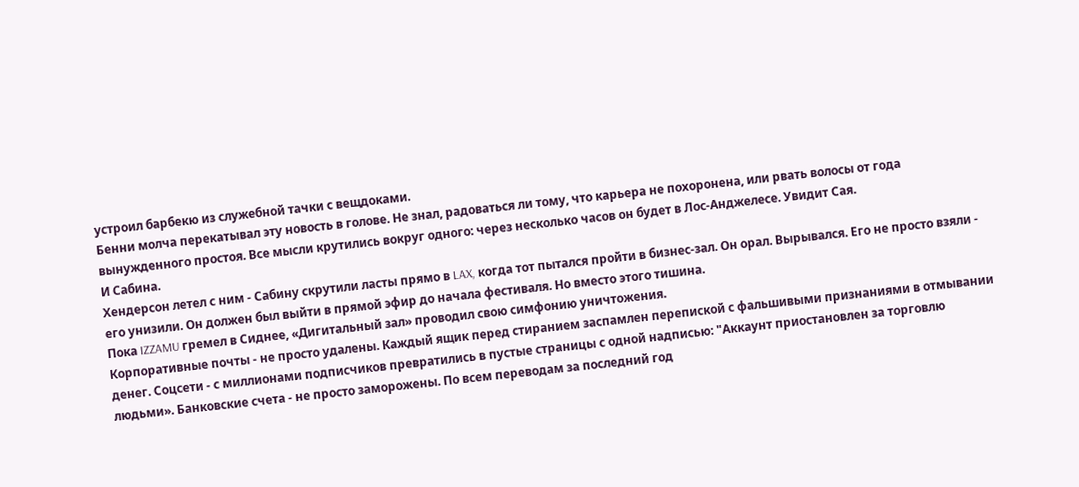устроил барбекю из служебной тачки с вещдоками.
Бенни молча перекатывал эту новость в голове. Не знал, радоваться ли тому, что карьера не похоронена, или рвать волосы от года вынужденного простоя. Все мысли крутились вокруг одного: через несколько часов он будет в Лос-Анджелесе. Увидит Сая.
И Сабина.
Хендерсон летел с ним - Сабину скрутили ласты прямо в LAX, когда тот пытался пройти в бизнес-зал. Он орал. Вырывался. Его не просто взяли - его унизили. Он должен был выйти в прямой эфир до начала фестиваля. Но вместо этого тишина.
Пока IZZAMU гремел в Сиднее, «Дигитальный зал» проводил свою симфонию уничтожения.
Корпоративные почты - не просто удалены. Каждый ящик перед стиранием заспамлен перепиской с фальшивыми признаниями в отмывании денег. Соцсети - с миллионами подписчиков превратились в пустые страницы с одной надписью: "Аккаунт приостановлен за торговлю людьми». Банковские счета - не просто заморожены. По всем переводам за последний год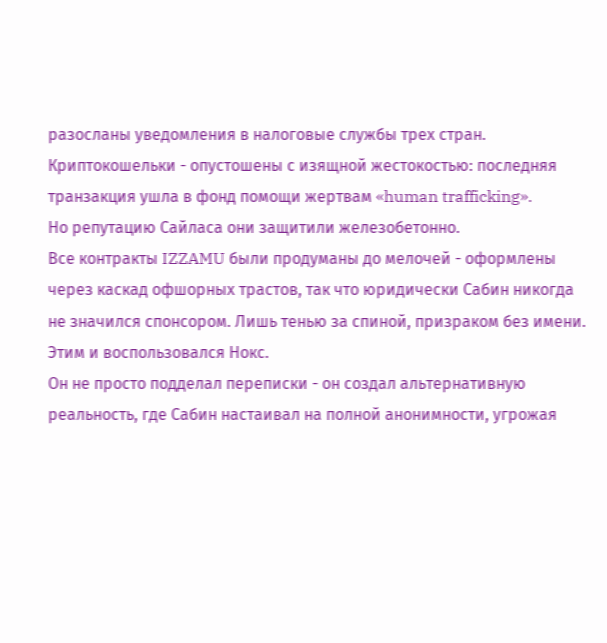разосланы уведомления в налоговые службы трех стран. Криптокошельки - опустошены с изящной жестокостью: последняя транзакция ушла в фонд помощи жертвам «human trafficking».
Но репутацию Сайласа они защитили железобетонно.
Все контракты IZZAMU были продуманы до мелочей - оформлены через каскад офшорных трастов, так что юридически Сабин никогда не значился спонсором. Лишь тенью за спиной, призраком без имени.
Этим и воспользовался Нокс.
Он не просто подделал переписки - он создал альтернативную реальность, где Сабин настаивал на полной анонимности, угрожая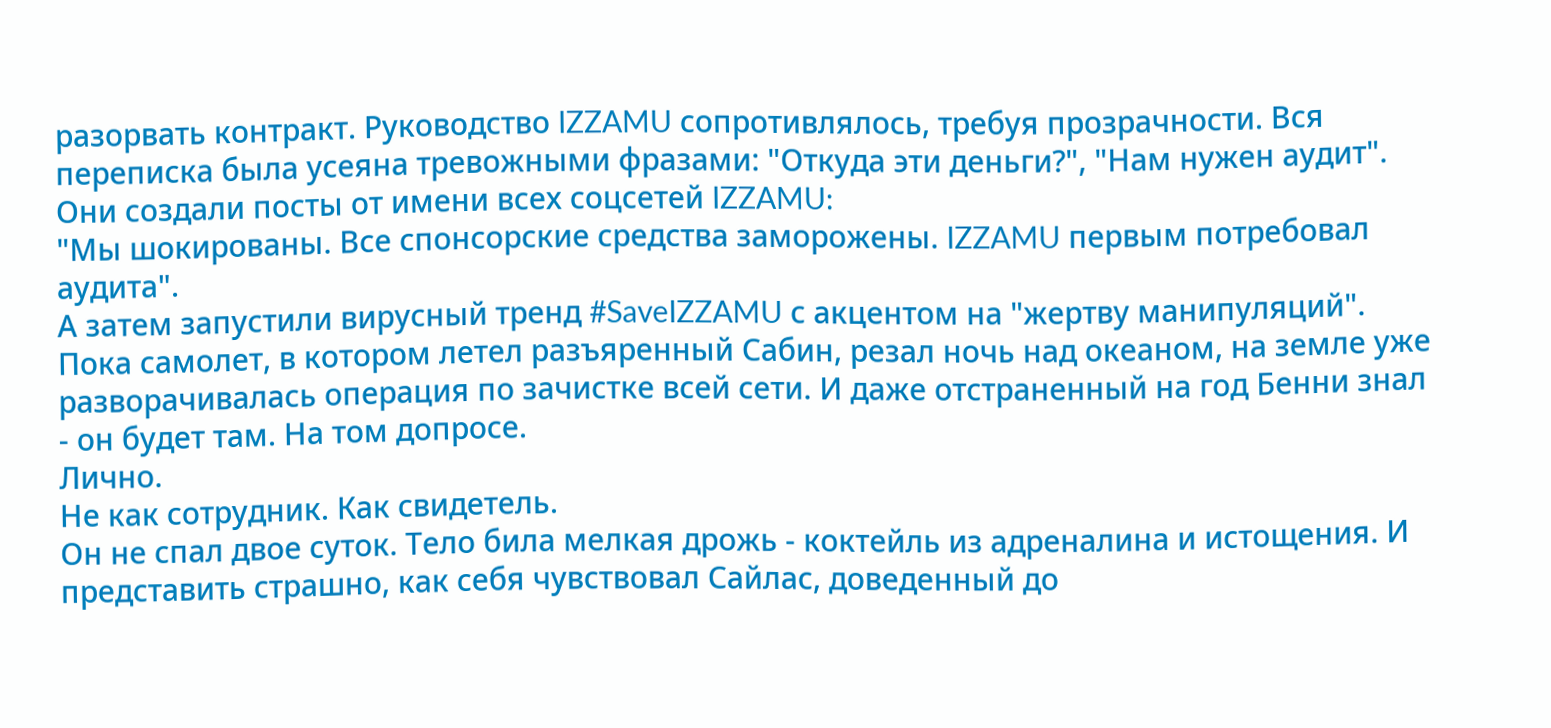разорвать контракт. Руководство IZZAMU сопротивлялось, требуя прозрачности. Вся переписка была усеяна тревожными фразами: "Откуда эти деньги?", "Нам нужен аудит".
Они создали посты от имени всех соцсетей IZZAMU:
"Мы шокированы. Все спонсорские средства заморожены. IZZAMU первым потребовал аудита".
А затем запустили вирусный тренд #SaveIZZAMU с акцентом на "жертву манипуляций".
Пока самолет, в котором летел разъяренный Сабин, резал ночь над океаном, на земле уже разворачивалась операция по зачистке всей сети. И даже отстраненный на год Бенни знал - он будет там. На том допросе.
Лично.
Не как сотрудник. Как свидетель.
Он не спал двое суток. Тело била мелкая дрожь - коктейль из адреналина и истощения. И представить страшно, как себя чувствовал Сайлас, доведенный до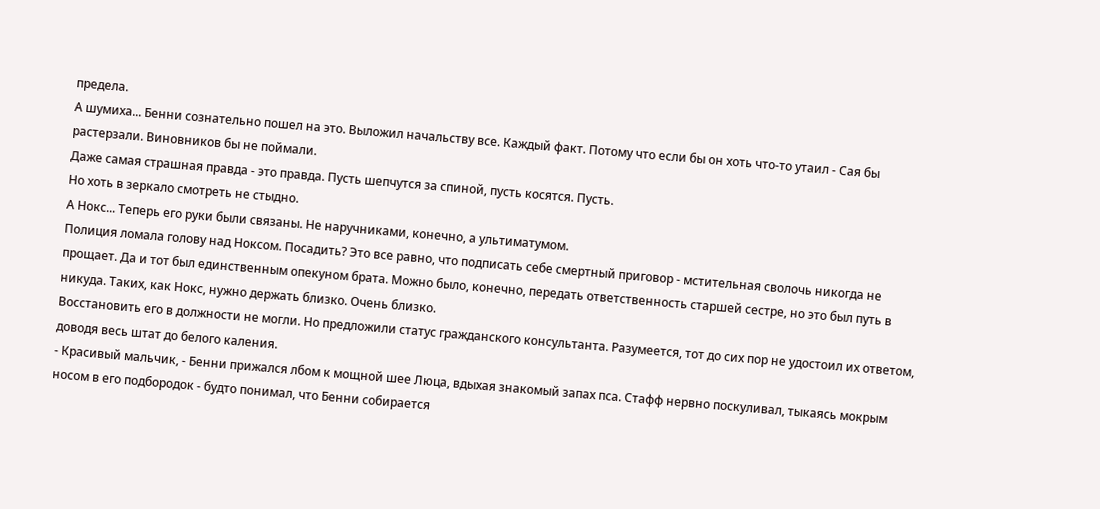предела.
А шумиха... Бенни сознательно пошел на это. Выложил начальству все. Каждый факт. Потому что если бы он хоть что-то утаил - Сая бы растерзали. Виновников бы не поймали.
Даже самая страшная правда - это правда. Пусть шепчутся за спиной, пусть косятся. Пусть.
Но хоть в зеркало смотреть не стыдно.
А Нокс... Теперь его руки были связаны. Не наручниками, конечно, а ультиматумом.
Полиция ломала голову над Ноксом. Посадить? Это все равно, что подписать себе смертный приговор - мстительная сволочь никогда не прощает. Да и тот был единственным опекуном брата. Можно было, конечно, передать ответственность старшей сестре, но это был путь в никуда. Таких, как Нокс, нужно держать близко. Очень близко.
Восстановить его в должности не могли. Но предложили статус гражданского консультанта. Разумеется, тот до сих пор не удостоил их ответом, доводя весь штат до белого каления.
- Красивый мальчик, - Бенни прижался лбом к мощной шее Люца, вдыхая знакомый запах пса. Стафф нервно поскуливал, тыкаясь мокрым носом в его подбородок - будто понимал, что Бенни собирается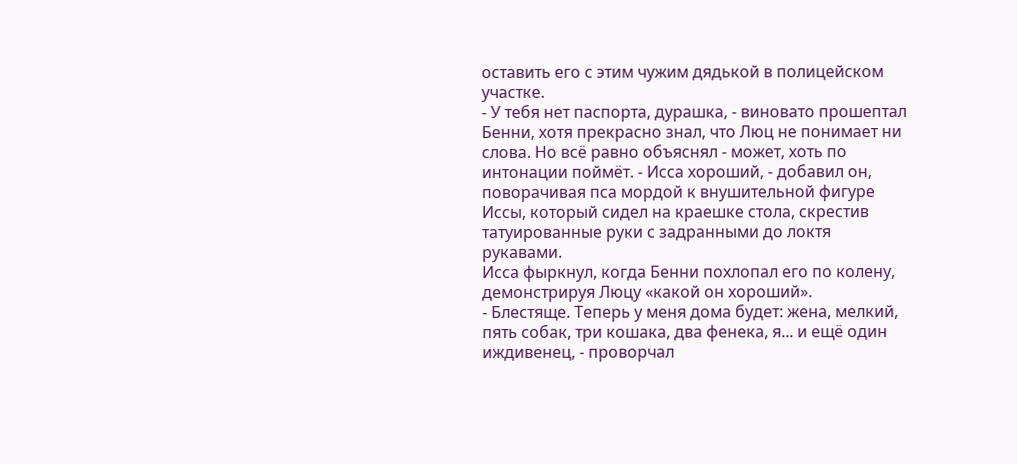оставить его с этим чужим дядькой в полицейском участке.
- У тебя нет паспорта, дурашка, - виновато прошептал Бенни, хотя прекрасно знал, что Люц не понимает ни слова. Но всё равно объяснял - может, хоть по интонации поймёт. - Исса хороший, - добавил он, поворачивая пса мордой к внушительной фигуре Иссы, который сидел на краешке стола, скрестив татуированные руки с задранными до локтя рукавами.
Исса фыркнул, когда Бенни похлопал его по колену, демонстрируя Люцу «какой он хороший».
- Блестяще. Теперь у меня дома будет: жена, мелкий, пять собак, три кошака, два фенека, я... и ещё один иждивенец, - проворчал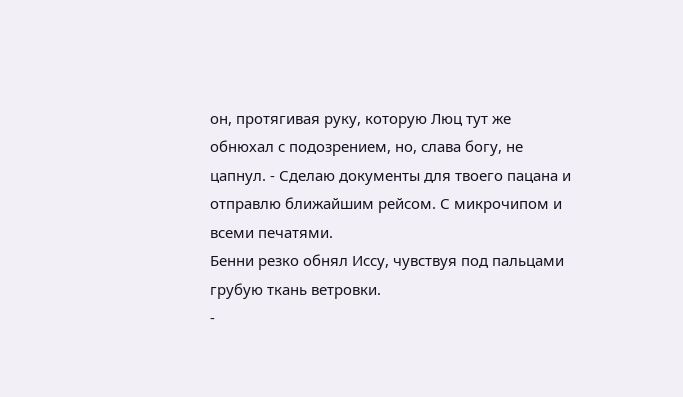он, протягивая руку, которую Люц тут же обнюхал с подозрением, но, слава богу, не цапнул. - Сделаю документы для твоего пацана и отправлю ближайшим рейсом. С микрочипом и всеми печатями.
Бенни резко обнял Иссу, чувствуя под пальцами грубую ткань ветровки.
-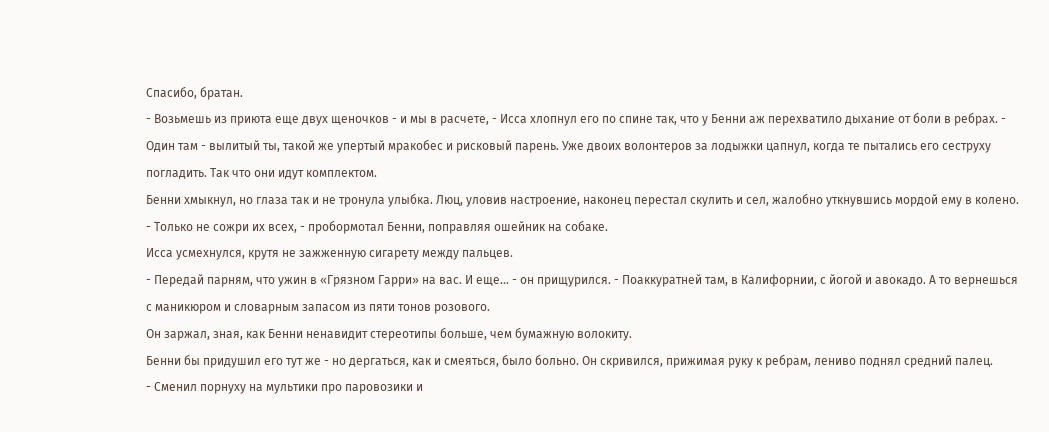Спасибо, братан.
- Возьмешь из приюта еще двух щеночков - и мы в расчете, - Исса хлопнул его по спине так, что у Бенни аж перехватило дыхание от боли в ребрах. - Один там - вылитый ты, такой же упертый мракобес и рисковый парень. Уже двоих волонтеров за лодыжки цапнул, когда те пытались его сеструху погладить. Так что они идут комплектом.
Бенни хмыкнул, но глаза так и не тронула улыбка. Люц, уловив настроение, наконец перестал скулить и сел, жалобно уткнувшись мордой ему в колено.
- Только не сожри их всех, - пробормотал Бенни, поправляя ошейник на собаке.
Исса усмехнулся, крутя не зажженную сигарету между пальцев.
- Передай парням, что ужин в «Грязном Гарри» на вас. И еще... - он прищурился. - Поаккуратней там, в Калифорнии, с йогой и авокадо. А то вернешься с маникюром и словарным запасом из пяти тонов розового.
Он заржал, зная, как Бенни ненавидит стереотипы больше, чем бумажную волокиту.
Бенни бы придушил его тут же - но дергаться, как и смеяться, было больно. Он скривился, прижимая руку к ребрам, лениво поднял средний палец.
- Сменил порнуху на мультики про паровозики и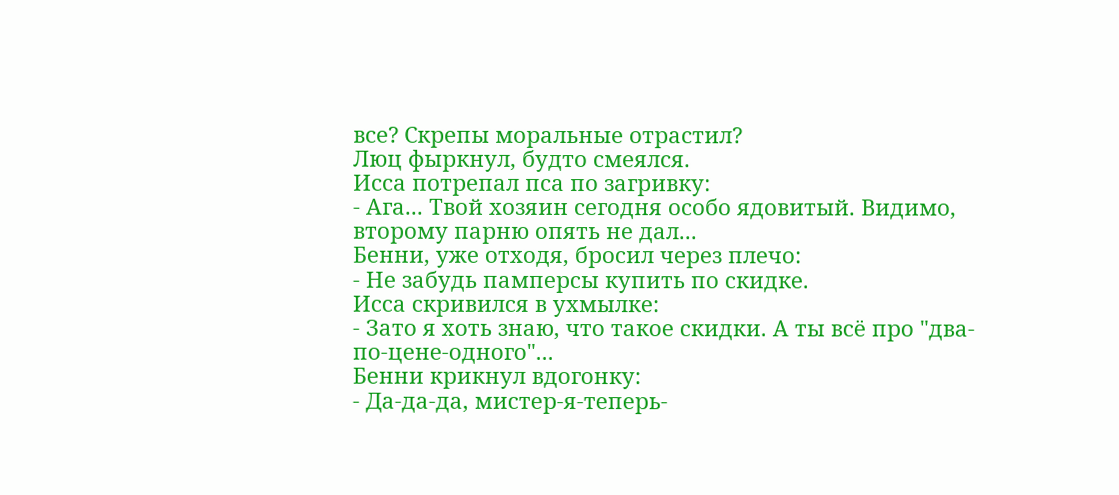все? Скрепы моральные отрастил?
Люц фыркнул, будто смеялся.
Исса потрепал пса по загривку:
- Ага... Твой хозяин сегодня особо ядовитый. Видимо, второму парню опять не дал...
Бенни, уже отходя, бросил через плечо:
- Не забудь памперсы купить по скидке.
Исса скривился в ухмылке:
- Зато я хоть знаю, что такое скидки. А ты всё про "два-по-цене-одного"...
Бенни крикнул вдогонку:
- Да-да-да, мистер-я-теперь-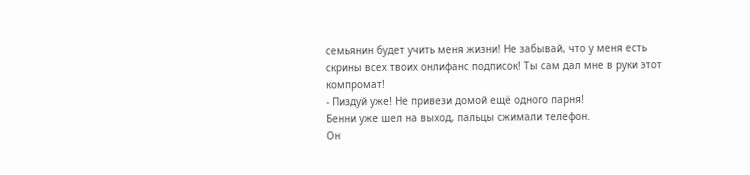семьянин будет учить меня жизни! Не забывай, что у меня есть скрины всех твоих онлифанс подписок! Ты сам дал мне в руки этот компромат!
- Пиздуй уже! Не привези домой ещё одного парня!
Бенни уже шел на выход, пальцы сжимали телефон.
Он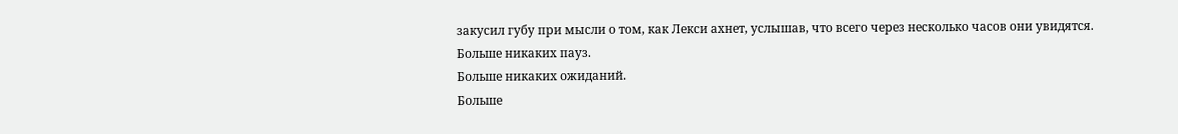закусил губу при мысли о том, как Лекси ахнет, услышав, что всего через несколько часов они увидятся.
Больше никаких пауз.
Больше никаких ожиданий.
Больше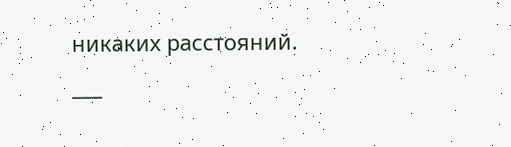никаких расстояний.
___